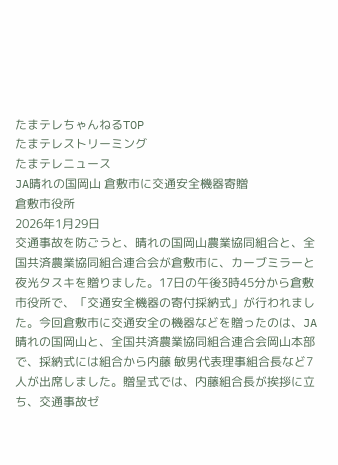たまテレちゃんねるTOP
たまテレストリーミング
たまテレニュース
JA晴れの国岡山 倉敷市に交通安全機器寄贈
倉敷市役所
2026年1月29日
交通事故を防ごうと、晴れの国岡山農業協同組合と、全国共済農業協同組合連合会が倉敷市に、カーブミラーと夜光タスキを贈りました。17日の午後3時45分から倉敷市役所で、「交通安全機器の寄付採納式」が行われました。今回倉敷市に交通安全の機器などを贈ったのは、JA晴れの国岡山と、全国共済農業協同組合連合会岡山本部で、採納式には組合から内藤 敏男代表理事組合長など7人が出席しました。贈呈式では、内藤組合長が挨拶に立ち、交通事故ゼ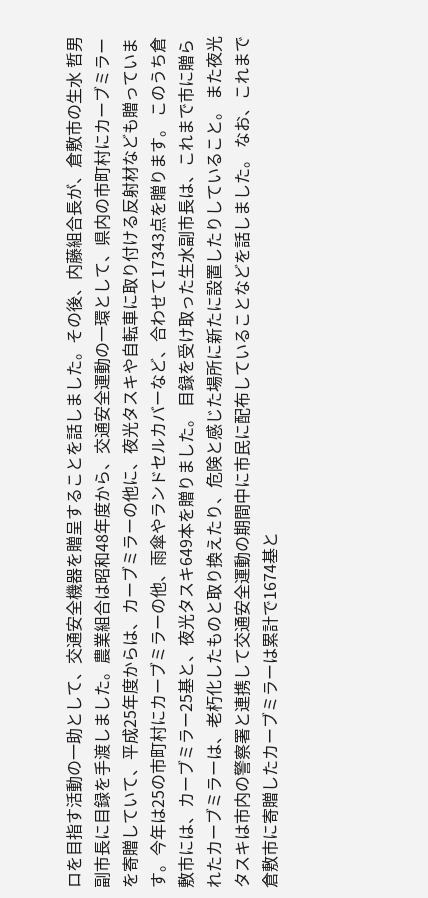ロを目指す活動の一助として、交通安全機器を贈呈することを話しました。その後、内藤組合長が、倉敷市の生水 哲男副市長に目録を手渡しました。農業組合は昭和48年度から、交通安全運動の一環として、県内の市町村にカーブミラーを寄贈していて、平成25年度からは、カーブミラーの他に、夜光タスキや自転車に取り付ける反射材なども贈っています。今年は25の市町村にカーブミラーの他、雨傘やランドセルカバーなど、合わせて17343点を贈ります。 このうち倉敷市には、カーブミラー25基と、夜光タスキ649本を贈りました。 目録を受け取った生水副市長は、これまで市に贈られたカーブミラーは、老朽化したものと取り換えたり、危険と感じた場所に新たに設置したりしていること。 また夜光タスキは市内の警察署と連携して交通安全運動の期間中に市民に配布していることなどを話しました。 なお、これまで倉敷市に寄贈したカーブミラーは累計で1674基と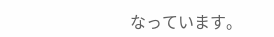なっています。